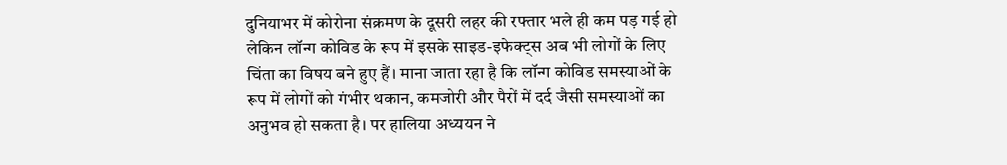दुनियाभर में कोरोना संक्रमण के दूसरी लहर की रफ्तार भले ही कम पड़ गई हो लेकिन लॉन्ग कोविड के रूप में इसके साइड-इफेक्ट्स अब भी लोगों के लिए चिंता का विषय बने हुए हैं। माना जाता रहा है कि लॉन्ग कोविड समस्याओं के रूप में लोगों को गंभीर थकान, कमजोरी और पैरों में दर्द जैसी समस्याओं का अनुभव हो सकता है। पर हालिया अध्ययन ने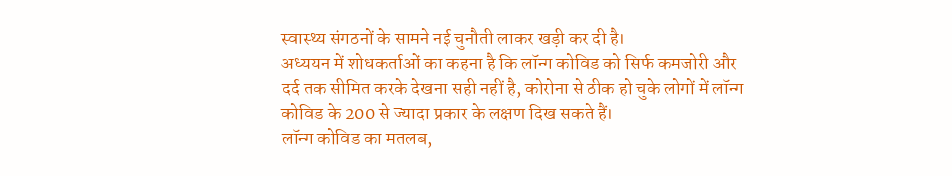स्वास्थ्य संगठनों के सामने नई चुनौती लाकर खड़ी कर दी है।
अध्ययन में शोधकर्ताओं का कहना है कि लॉन्ग कोविड को सिर्फ कमजोरी और दर्द तक सीमित करके देखना सही नहीं है, कोरोना से ठीक हो चुके लोगों में लॉन्ग कोविड के 200 से ज्यादा प्रकार के लक्षण दिख सकते हैं।
लॉन्ग कोविड का मतलब,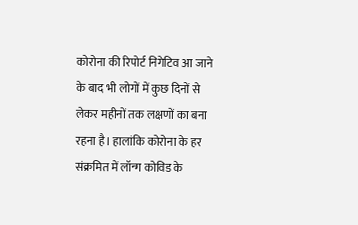कोरोना की रिपोर्ट निगेटिव आ जाने के बाद भी लोगों में कुछ दिनों से लेकर महीनों तक लक्षणों का बना रहना है। हालांकि कोरोना के हर संक्रमित में लॉन्ग कोविड के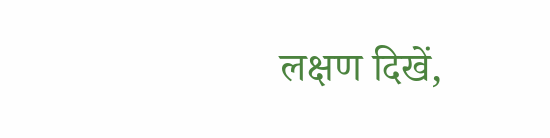लक्षण दिखें,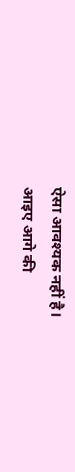ऐसा आवश्यक नहीं है।
आइए आगे की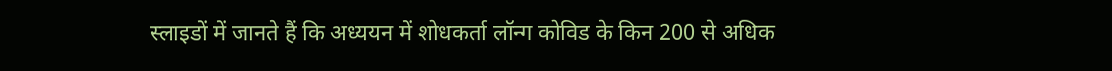स्लाइडों में जानते हैं कि अध्ययन में शोधकर्ता लॉन्ग कोविड के किन 200 से अधिक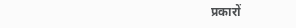प्रकारों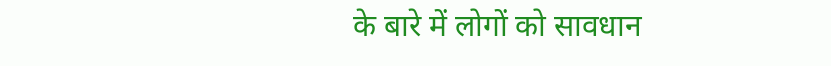के बारे में लोगों को सावधान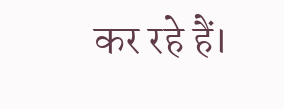कर रहे हैं।